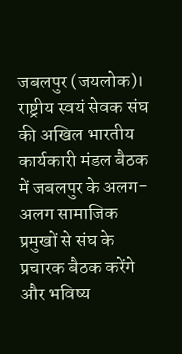जबलपुर (जयलोक)। राष्ट्रीय स्वयं सेवक संघ की अखिल भारतीय कार्यकारी मंडल बैठक में जबलपुर के अलग-अलग सामाजिक प्रमुखों से संघ के प्रचारक बैठक करेंगे और भविष्य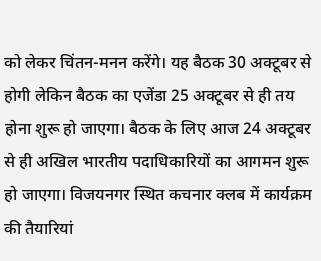को लेकर चिंतन-मनन करेंगे। यह बैठक 30 अक्टूबर से होगी लेकिन बैठक का एजेंडा 25 अक्टूबर से ही तय होना शुरू हो जाएगा। बैठक के लिए आज 24 अक्टूबर से ही अखिल भारतीय पदाधिकारियों का आगमन शुरू हो जाएगा। विजयनगर स्थित कचनार क्लब में कार्यक्रम की तैयारियां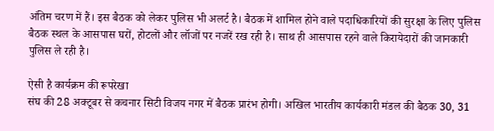अंतिम चरण में हैं। इस बैठक को लेकर पुलिस भी अलर्ट है। बैठक में शामिल होने वाले पदाधिकारियों की सुरक्षा के लिए पुलिस बैठक स्थल के आसपास घरों, होटलों और लॉजों पर नजरें रख रही है। साथ ही आसपास रहने वाले किरायेदारों की जानकारी पुलिस ले रही है।

ऐसी है कार्यक्रम की रूपरेखा
संघ की 28 अक्टूबर से कचनार सिटी विजय नगर में बैठक प्रारंभ होगी। अखिल भारतीय कार्यकारी मंडल की बैठक 30, 31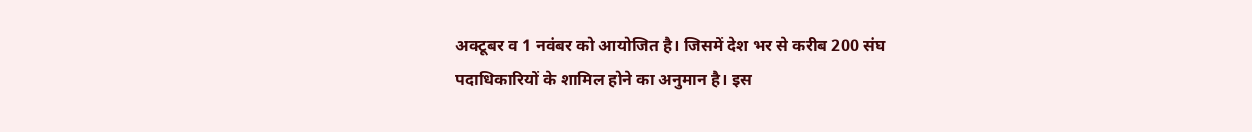अक्टूबर व 1 नवंबर को आयोजित है। जिसमें देश भर से करीब 200 संघ पदाधिकारियों के शामिल होने का अनुमान है। इस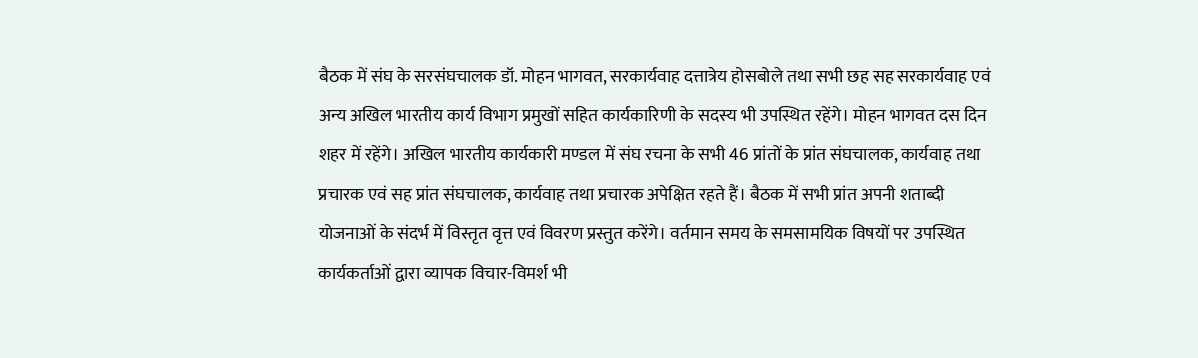बैठक में संघ के सरसंघचालक डॉ. मोहन भागवत, सरकार्यवाह दत्तात्रेय होसबोले तथा सभी छह सह सरकार्यवाह एवं अन्य अखिल भारतीय कार्य विभाग प्रमुखों सहित कार्यकारिणी के सदस्य भी उपस्थित रहेंगे। मोहन भागवत दस दिन शहर में रहेंगे। अखिल भारतीय कार्यकारी मण्डल में संघ रचना के सभी 46 प्रांतों के प्रांत संघचालक, कार्यवाह तथा प्रचारक एवं सह प्रांत संघचालक, कार्यवाह तथा प्रचारक अपेक्षित रहते हैं। बैठक में सभी प्रांत अपनी शताब्दी योजनाओं के संदर्भ में विस्तृत वृत्त एवं विवरण प्रस्तुत करेंगे। वर्तमान समय के समसामयिक विषयों पर उपस्थित कार्यकर्ताओं द्वारा व्यापक विचार-विमर्श भी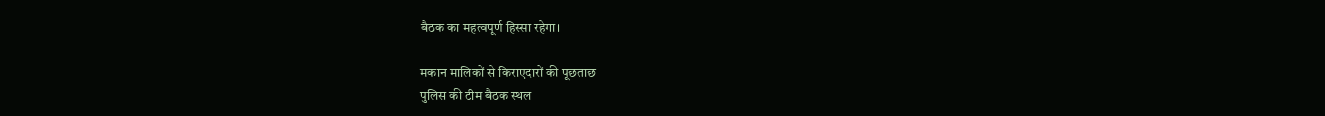बैठक का महत्वपूर्ण हिस्सा रहेगा।

मकान मालिकों से किराएदारों की पूछताछ
पुलिस की टीम बैठक स्थल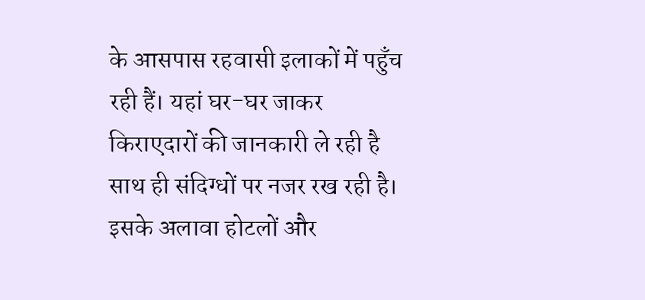के आसपास रहवासी इलाकों में पहुँच रही हैं। यहां घर-घर जाकर किराएदारों की जानकारी ले रही है साथ ही संदिग्धों पर नजर रख रही है। इसके अलावा होटलों और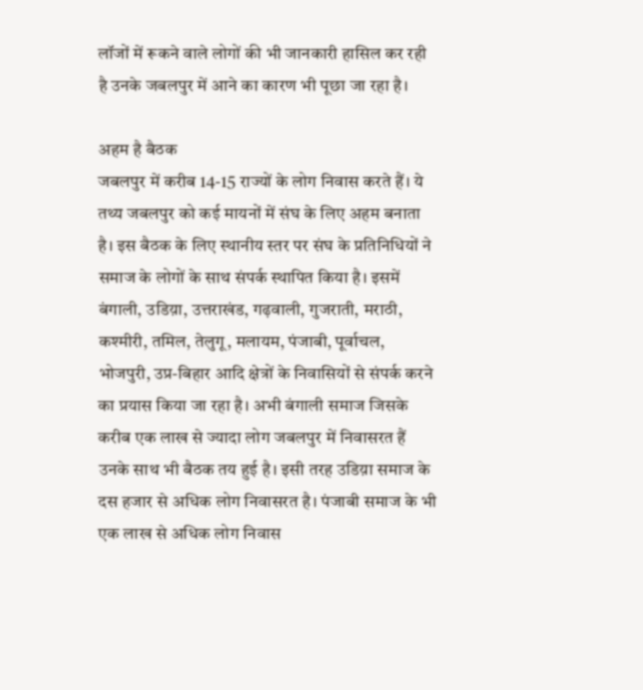लॉजों में रूकने वाले लोगों की भी जानकारी हासिल कर रही है उनके जबलपुर में आने का कारण भी पूछा जा रहा है।

अहम है बैठक
जबलपुर में करीब 14-15 राज्यों के लोग निवास करते हैं। ये तथ्य जबलपुर को कई मायनों में संघ के लिए अहम बनाता है। इस बैठक के लिए स्थानीय स्तर पर संघ के प्रतिनिधियों ने समाज के लोगों के साथ संपर्क स्थापित किया है। इसमें बंगाली, उडिय़ा, उत्तराखंड, गढ़वाली, गुजराती, मराठी, कश्मीरी, तमिल, तेलुगू, मलायम, पंजाबी, पूर्वाचल, भोजपुरी, उप्र-बिहार आदि क्षेत्रों के निवासियों से संपर्क करने का प्रयास किया जा रहा है। अभी बंगाली समाज जिसके करीब एक लाख से ज्यादा लोग जबलपुर में निवासरत हैं उनके साथ भी बैठक तय हुई है। इसी तरह उडिय़ा समाज के दस हजार से अधिक लोग निवासरत है। पंजाबी समाज के भी एक लाख से अधिक लोग निवास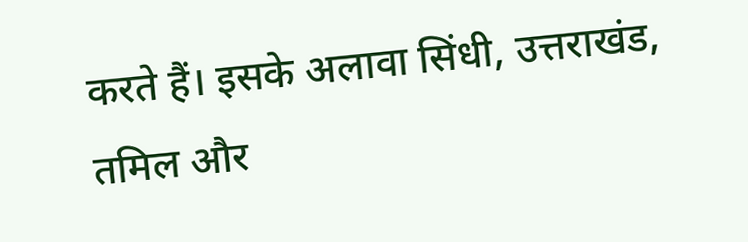करते हैं। इसके अलावा सिंधी, उत्तराखंड, तमिल और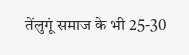तेंलुगूं समाज के भी 25-30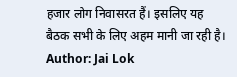हजार लोग निवासरत हैं। इसलिए यह बैठक सभी के लिए अहम मानी जा रही है।
Author: Jai Lok